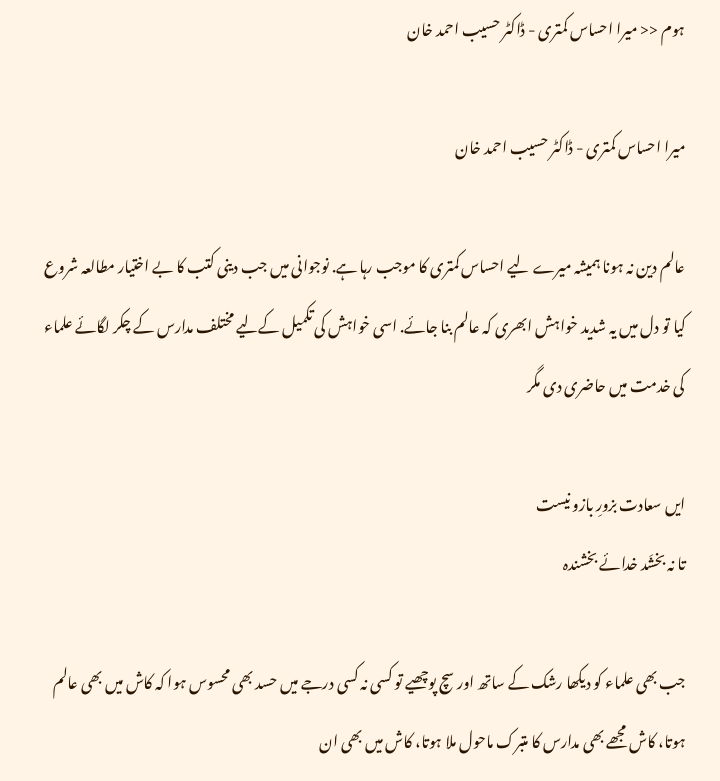ہوم << میرا احساس کمتری - ڈاکٹر حسیب احمد خان

میرا احساس کمتری - ڈاکٹر حسیب احمد خان

عالم دین نہ ہونا ہمیشہ میرے لیے احساس کمتری کا موجب رہا ہے. نوجوانی میں جب دینی کتب کا بے اختیار مطالعہ شروع کیا تو دل میں یہ شدید خواہش ابھری کہ عالم بنا جائے. اسی خواہش کی تکمیل کےلیے مختلف مدارس کے چکر لگائے علماء کی خدمت میں حاضری دی مگر

ایں سعادت بزورِ بازو نیست
تا نہ بخشَد خدائے بخشندہ

جب بھی علماء کو دیکھا رشک کے ساتھ اور سچ پوچھیے تو کسی نہ کسی درجے میں حسد بھی محسوس ہوا کہ کاش میں بھی عالم ہوتا، کاش مجھے بھی مدارس کا متبرک ماحول ملا ہوتا، کاش میں بھی ان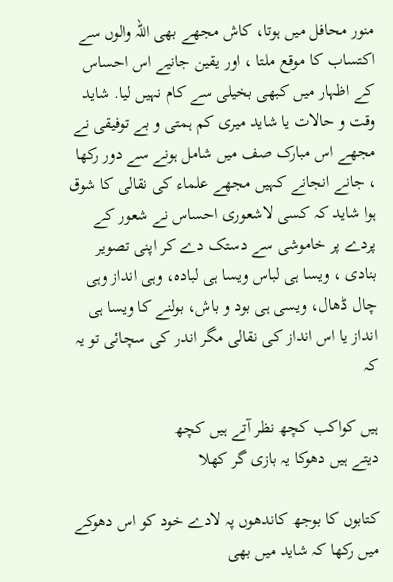منور محافل میں ہوتا، کاش مجھے بھی اللہ والوں سے اکتساب کا موقع ملتا ، اور یقین جانیے اس احساس کے اظہار میں کبھی بخیلی سے کام نہیں لیا. شاید وقت و حالات یا شاید میری کم ہمتی و بے توفیقی نے مجھے اس مبارک صف میں شامل ہونے سے دور رکھا ، جانے انجانے کہیں مجھے علماء کی نقالی کا شوق ہوا شاید کہ کسی لاشعوری احساس نے شعور کے پردے پر خاموشی سے دستک دے کر اپنی تصویر بنادی ، ویسا ہی لباس ویسا ہی لبادہ، وہی انداز وہی چال ڈھال، ویسی ہی بود و باش، بولنے کا ویسا ہی انداز یا اس انداز کی نقالی مگر اندر کی سچائی تو یہ کہ

ہیں کواکب کچھ نظر آتے ہیں کچھ
دیتے ہیں دھوکا یہ بازی گر کھلا

کتابوں کا بوجھ کاندھوں پہ لادے خود کو اس دھوکے میں رکھا کہ شاید میں بھی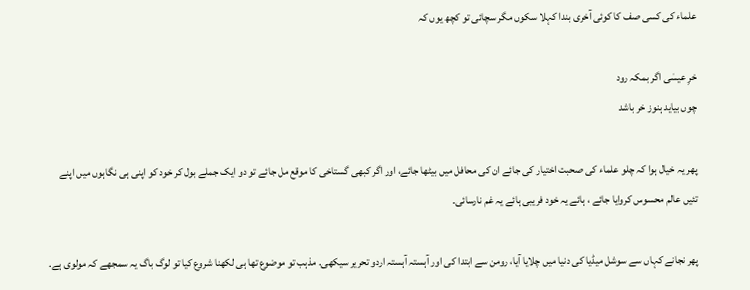علماء کی کسی صف کا کوئی آخری بندا کہلا سکوں مگر سچائی تو کچھ یوں کہ

خرِ عیسٰی اگر بمکہ رود
چوں بیاید ہنوز خر باشد

پھر یہ خیال ہوا کہ چلو علماء کی صحبت اختیار کی جائے ان کی محافل میں بیٹھا جائے، اور اگر کبھی گستاخی کا موقع مل جائے تو دو ایک جملے بول کر خود کو اپنی ہی نگاہوں میں اپنے تئیں عالم محسوس کروایا جائے ، ہائے یہ خود فریبی ہائے یہ غم نارسائی۔

پھر نجانے کہاں سے سوشل میڈیا کی دنیا میں چلایا آیا، رومن سے ابتدا کی اور آہستہ آہستہ اردو تحریر سیکھی. مذہب تو موضوع تھا ہی لکھنا شروع کیا تو لوگ باگ یہ سمجھے کہ مولوی ہے.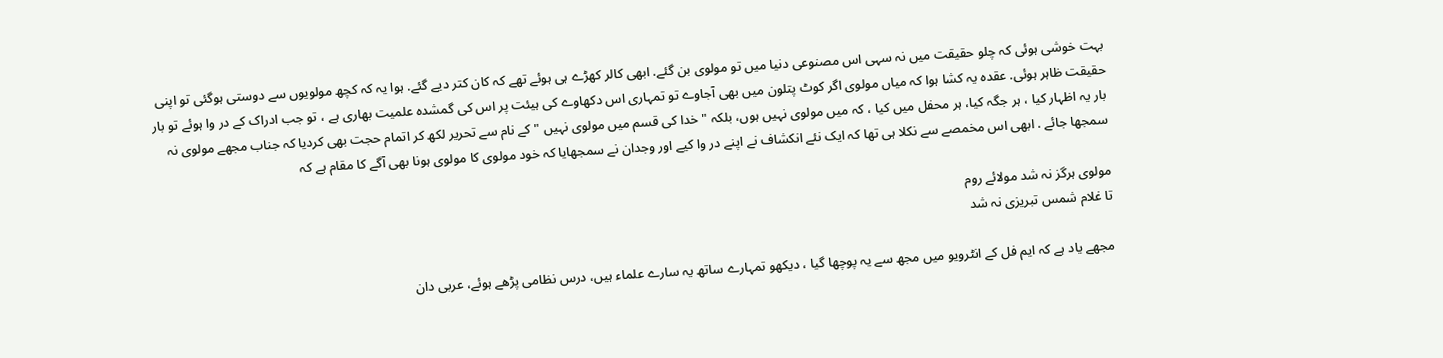بہت خوشی ہوئی کہ چلو حقیقت میں نہ سہی اس مصنوعی دنیا میں تو مولوی بن گئے. ابھی کالر کھڑے ہی ہوئے تھے کہ کان کتر دیے گئے. ہوا یہ کہ کچھ مولویوں سے دوستی ہوگئی تو اپنی حقیقت ظاہر ہوئی. عقدہ یہ کشا ہوا کہ میاں مولوی اگر کوٹ پتلون میں بھی آجاوے تو تمہاری اس دکھاوے کی ہیئت پر اس کی گمشدہ علمیت بھاری ہے ، تو جب ادراک کے در وا ہوئے تو بار بار یہ اظہار کیا ، ہر جگہ کیا، ہر محفل میں کیا ، کہ میں مولوی نہیں ہوں، بلکہ " خدا کی قسم میں مولوی نہیں " کے نام سے تحریر لکھ کر اتمام حجت بھی کردیا کہ جناب مجھے مولوی نہ سمجھا جائے . ابھی اس مخمصے سے نکلا ہی تھا کہ ایک نئے انکشاف نے اپنے در وا کیے اور وجدان نے سمجھایا کہ خود مولوی کا مولوی ہونا بھی آگے کا مقام ہے کہ

مولوی ہرگز نہ شد مولائے روم
تا غلام شمس تبریزی نہ شد

مجھے یاد ہے کہ ایم فل کے انٹرویو میں مجھ سے یہ پوچھا گیا ، دیکھو تمہارے ساتھ یہ سارے علماء ہیں، درس نظامی پڑھے ہوئے، عربی دان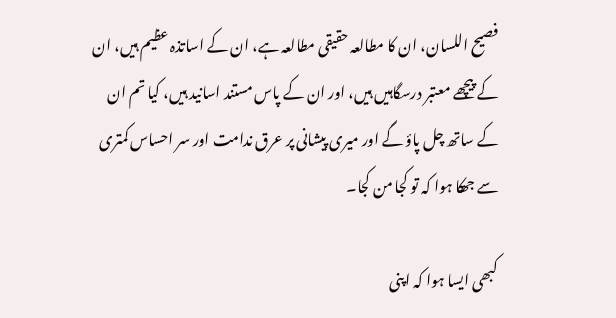فصیح اللسان، ان کا مطالعہ حقیقی مطالعہ ہے، ان کے اساتذہ عظیم ہیں، ان کے پیچھے معتبر درسگاہیں ہیں، اور ان کے پاس مستند اسانید ہیں، کیا تم ان کے ساتھ چل پاؤ گے اور میری پیشانی پر عرق ندامت اور سر احساس کمتری سے جھکا ہوا کہ تو کجا من کجا۔

کبھی ایسا ہوا کہ اپنی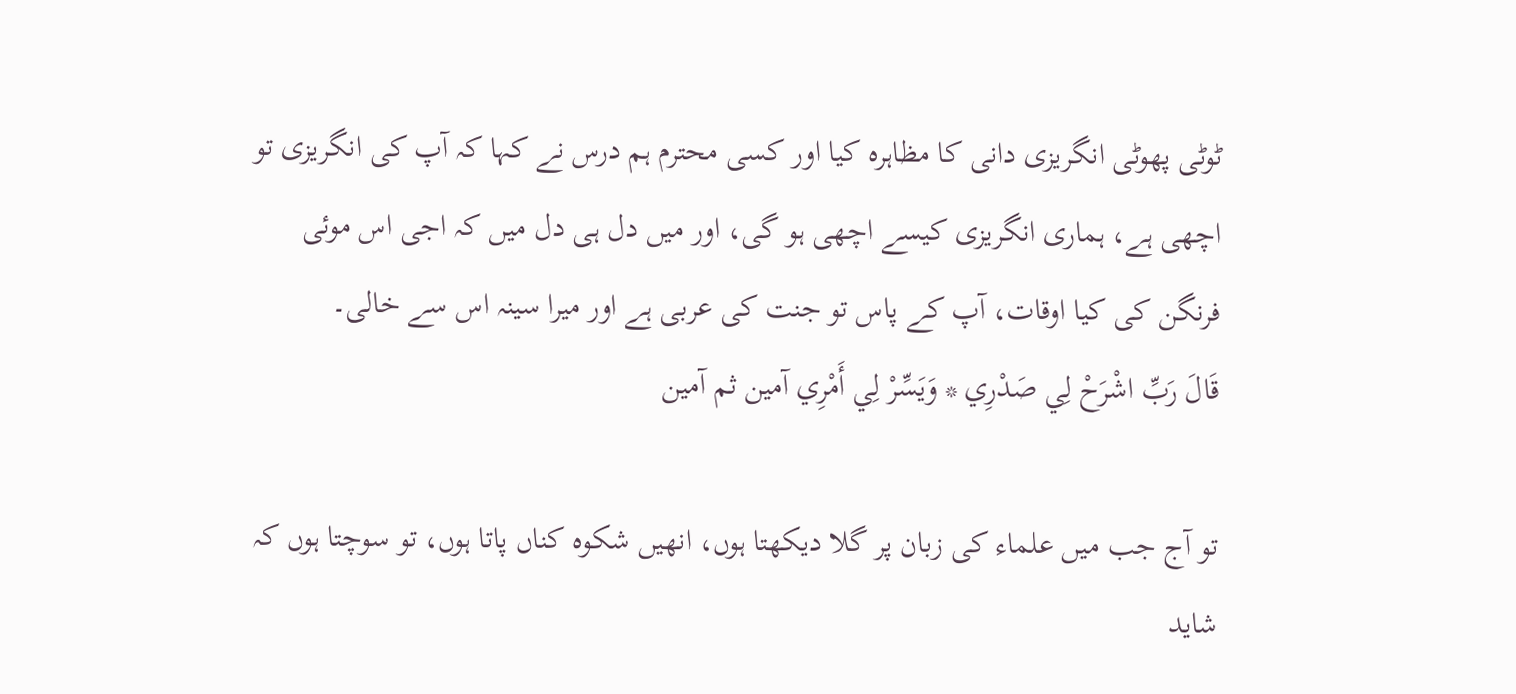ٹوٹی پھوٹی انگریزی دانی کا مظاہرہ کیا اور کسی محترم ہم درس نے کہا کہ آپ کی انگریزی تو اچھی ہے، ہماری انگریزی کیسے اچھی ہو گی، اور میں دل ہی دل میں کہ اجی اس موئی فرنگن کی کیا اوقات، آپ کے پاس تو جنت کی عربی ہے اور میرا سینہ اس سے خالی۔
قَالَ رَبِّ اشْرَحْ لِي صَدْرِي * وَيَسِّرْ لِي أَمْرِي آمین ثم آمین

تو آج جب میں علماء کی زبان پر گلا دیکھتا ہوں، انھیں شکوہ کناں پاتا ہوں، تو سوچتا ہوں کہ شاید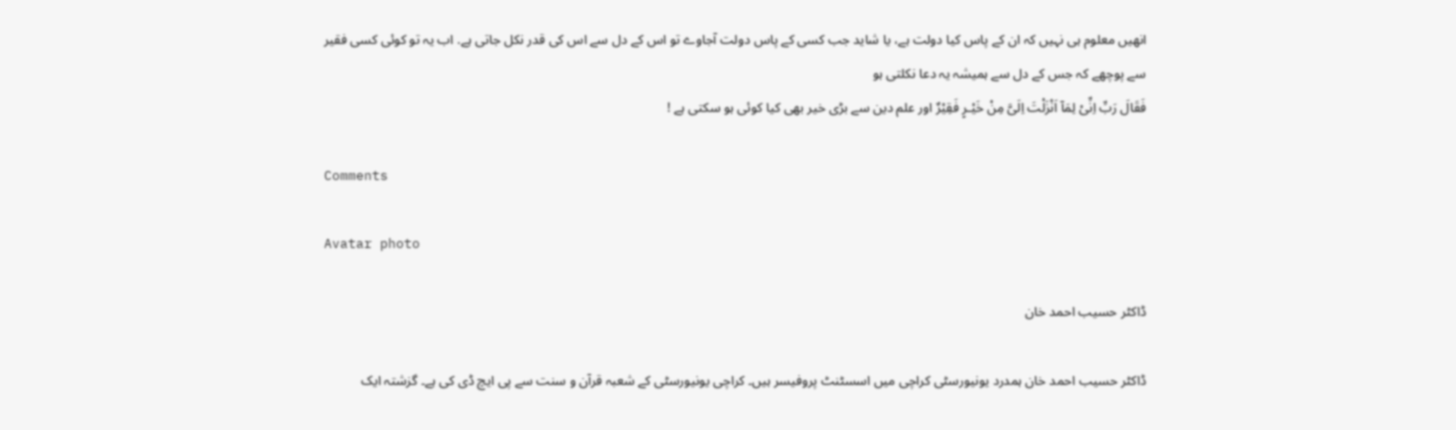انھیں معلوم ہی نہیں کہ ان کے پاس کیا دولت ہے، یا شاید جب کسی کے پاس دولت آجاوے تو اس کے دل سے اس کی قدر نکل جاتی ہے. اب یہ تو کوئی کسی فقیر سے پوچھے کہ جس کے دل سے ہمیشہ یہ دعا نکلتی ہو
فَقَالَ رَبِّ اِنِّىْ لِمَآ اَنْزَلْتَ اِلَىَّ مِنْ خَيْـرٍ فَقِيْرٌ اور علم دین سے بڑی خیر بھی کیا کوئی ہو سکتی ہے !

Comments

Avatar photo

ڈاکٹر حسیب احمد خان

ڈاکٹر حسیب احمد خان ہمدرد یونیورسٹی کراچی میں اسسٹنٹ پروفیسر ہیں۔ کراچی یونیورسٹی کے شعبہ قرآن و سنت سے پی ایچ ڈی کی ہے۔ گزشتہ ایک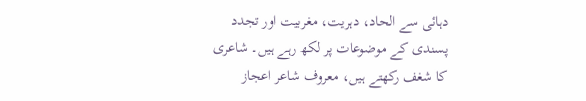دہائی سے الحاد، دہریت، مغربیت اور تجدد پسندی کے موضوعات پر لکھ رہے ہیں۔ شاعری کا شغف رکھتے ہیں، معروف شاعر اعجاز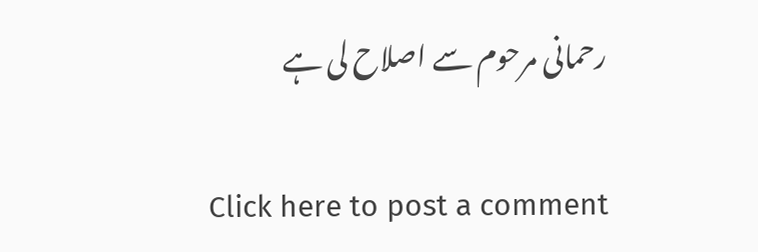رحمانی مرحوم سے اصلاح لی ہے

Click here to post a comment